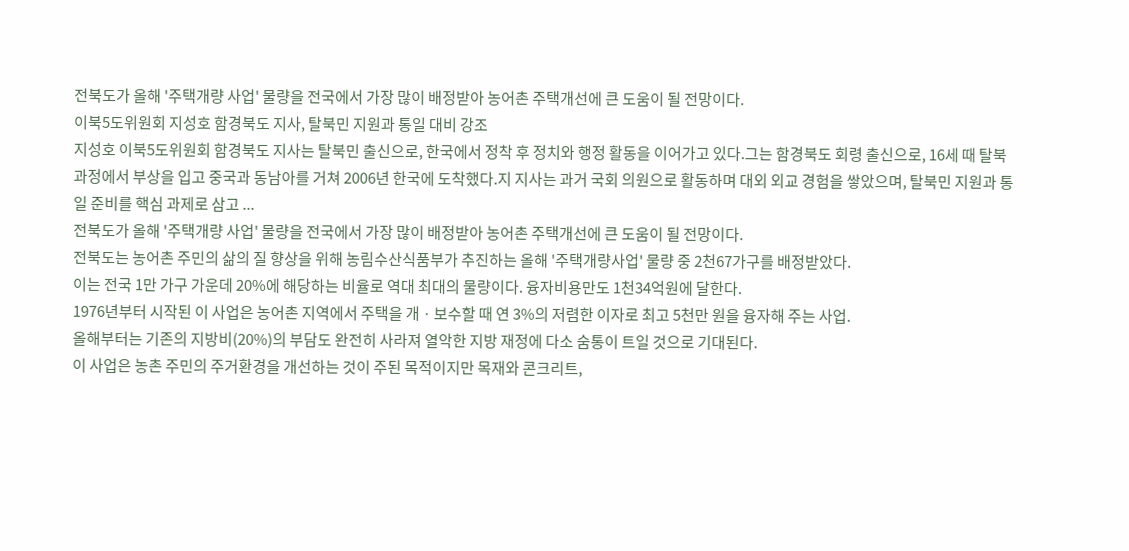전북도가 올해 '주택개량 사업' 물량을 전국에서 가장 많이 배정받아 농어촌 주택개선에 큰 도움이 될 전망이다.
이북5도위원회 지성호 함경북도 지사, 탈북민 지원과 통일 대비 강조
지성호 이북5도위원회 함경북도 지사는 탈북민 출신으로, 한국에서 정착 후 정치와 행정 활동을 이어가고 있다.그는 함경북도 회령 출신으로, 16세 때 탈북 과정에서 부상을 입고 중국과 동남아를 거쳐 2006년 한국에 도착했다.지 지사는 과거 국회 의원으로 활동하며 대외 외교 경험을 쌓았으며, 탈북민 지원과 통일 준비를 핵심 과제로 삼고 ...
전북도가 올해 '주택개량 사업' 물량을 전국에서 가장 많이 배정받아 농어촌 주택개선에 큰 도움이 될 전망이다.
전북도는 농어촌 주민의 삶의 질 향상을 위해 농림수산식품부가 추진하는 올해 '주택개량사업' 물량 중 2천67가구를 배정받았다.
이는 전국 1만 가구 가운데 20%에 해당하는 비율로 역대 최대의 물량이다. 융자비용만도 1천34억원에 달한다.
1976년부터 시작된 이 사업은 농어촌 지역에서 주택을 개ㆍ보수할 때 연 3%의 저렴한 이자로 최고 5천만 원을 융자해 주는 사업.
올해부터는 기존의 지방비(20%)의 부담도 완전히 사라져 열악한 지방 재정에 다소 숨통이 트일 것으로 기대된다.
이 사업은 농촌 주민의 주거환경을 개선하는 것이 주된 목적이지만 목재와 콘크리트,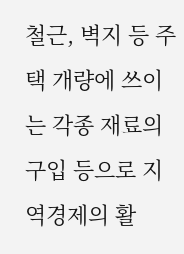철근, 벽지 등 주택 개량에 쓰이는 각종 재료의 구입 등으로 지역경제의 활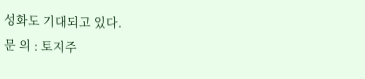성화도 기대되고 있다.
문 의 : 토지주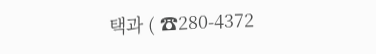택과 ( ☎280-4372